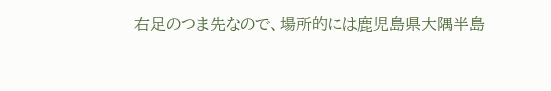右足のつま先なので、場所的には鹿児島県大隅半島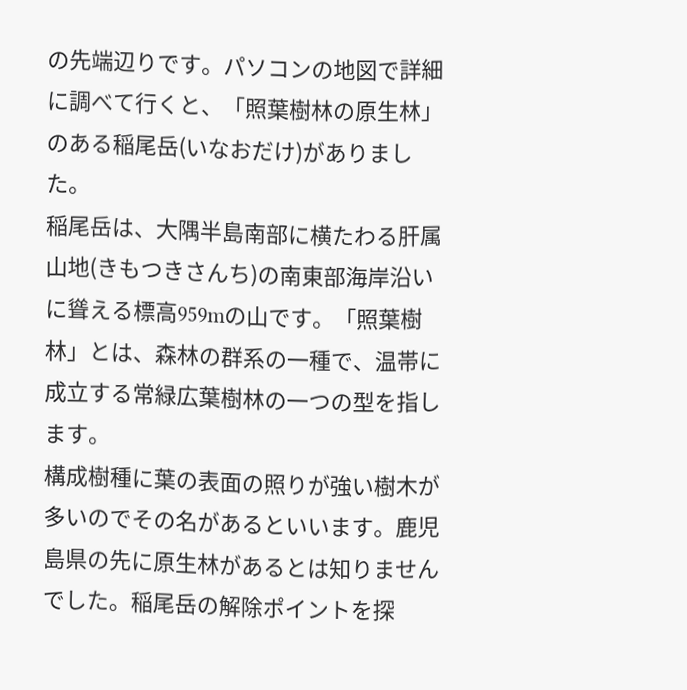の先端辺りです。パソコンの地図で詳細に調べて行くと、「照葉樹林の原生林」のある稲尾岳(いなおだけ)がありました。
稲尾岳は、大隅半島南部に横たわる肝属山地(きもつきさんち)の南東部海岸沿いに聳える標高959mの山です。「照葉樹林」とは、森林の群系の一種で、温帯に成立する常緑広葉樹林の一つの型を指します。
構成樹種に葉の表面の照りが強い樹木が多いのでその名があるといいます。鹿児島県の先に原生林があるとは知りませんでした。稲尾岳の解除ポイントを探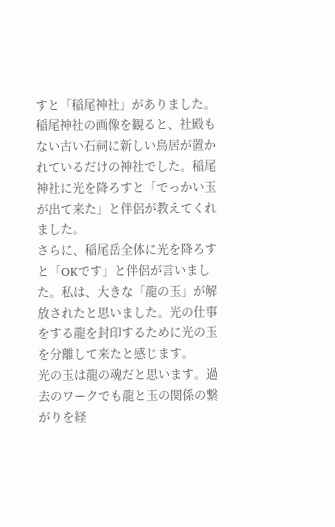すと「稲尾神社」がありました。
稲尾神社の画像を観ると、社殿もない古い石祠に新しい鳥居が置かれているだけの神社でした。稲尾神社に光を降ろすと「でっかい玉が出て来た」と伴侶が教えてくれました。
さらに、稲尾岳全体に光を降ろすと「OKです」と伴侶が言いました。私は、大きな「龍の玉」が解放されたと思いました。光の仕事をする龍を封印するために光の玉を分離して来たと感じます。
光の玉は龍の魂だと思います。過去のワークでも龍と玉の関係の繋がりを経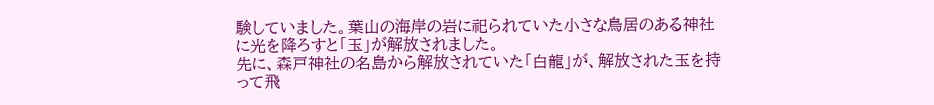験していました。葉山の海岸の岩に祀られていた小さな鳥居のある神社に光を降ろすと「玉」が解放されました。
先に、森戸神社の名島から解放されていた「白龍」が、解放された玉を持って飛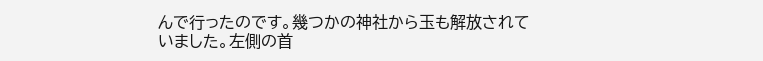んで行ったのです。幾つかの神社から玉も解放されていました。左側の首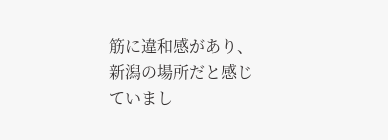筋に違和感があり、新潟の場所だと感じていまし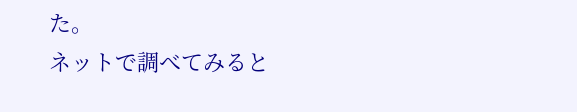た。
ネットで調べてみると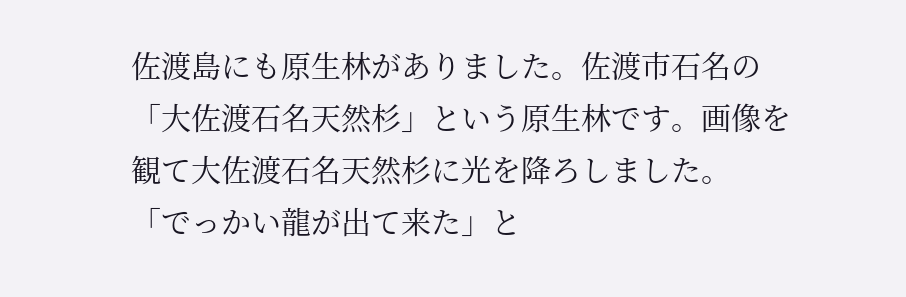佐渡島にも原生林がありました。佐渡市石名の「大佐渡石名天然杉」という原生林です。画像を観て大佐渡石名天然杉に光を降ろしました。
「でっかい龍が出て来た」と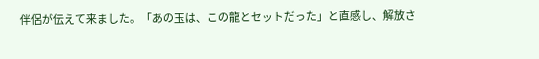伴侶が伝えて来ました。「あの玉は、この龍とセットだった」と直感し、解放さ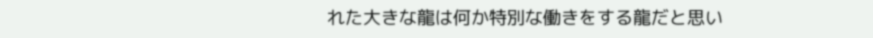れた大きな龍は何か特別な働きをする龍だと思い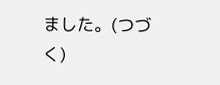ました。(つづく)